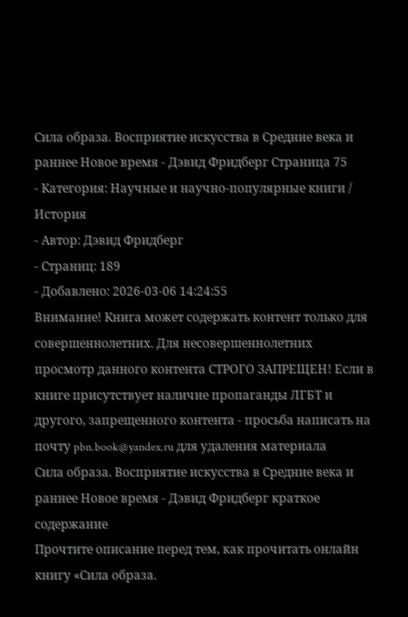Сила образа. Восприятие искусства в Средние века и раннее Новое время - Дэвид Фридберг Страница 75
- Категория: Научные и научно-популярные книги / История
- Автор: Дэвид Фридберг
- Страниц: 189
- Добавлено: 2026-03-06 14:24:55
Внимание! Книга может содержать контент только для совершеннолетних. Для несовершеннолетних просмотр данного контента СТРОГО ЗАПРЕЩЕН! Если в книге присутствует наличие пропаганды ЛГБТ и другого, запрещенного контента - просьба написать на почту pbn.book@yandex.ru для удаления материала
Сила образа. Восприятие искусства в Средние века и раннее Новое время - Дэвид Фридберг краткое содержание
Прочтите описание перед тем, как прочитать онлайн книгу «Сила образа.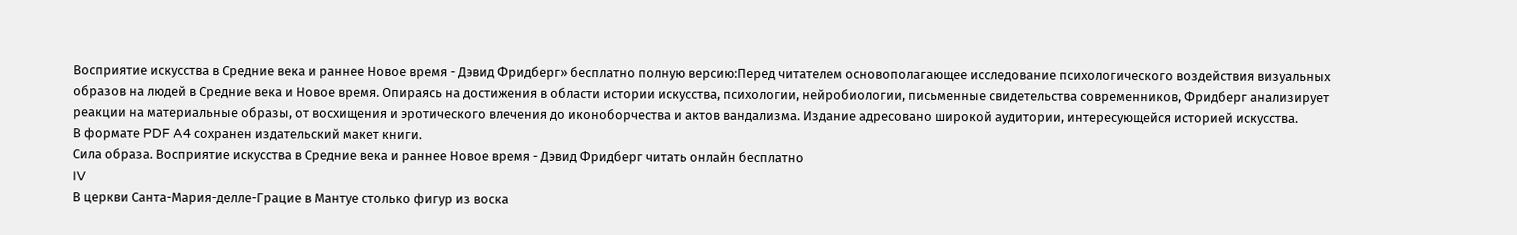Восприятие искусства в Средние века и раннее Новое время - Дэвид Фридберг» бесплатно полную версию:Перед читателем основополагающее исследование психологического воздействия визуальных образов на людей в Средние века и Новое время. Опираясь на достижения в области истории искусства, психологии, нейробиологии, письменные свидетельства современников, Фридберг анализирует реакции на материальные образы, от восхищения и эротического влечения до иконоборчества и актов вандализма. Издание адресовано широкой аудитории, интересующейся историей искусства.
В формате PDF A4 сохранен издательский макет книги.
Сила образа. Восприятие искусства в Средние века и раннее Новое время - Дэвид Фридберг читать онлайн бесплатно
IV
В церкви Санта-Мария-делле-Грацие в Мантуе столько фигур из воска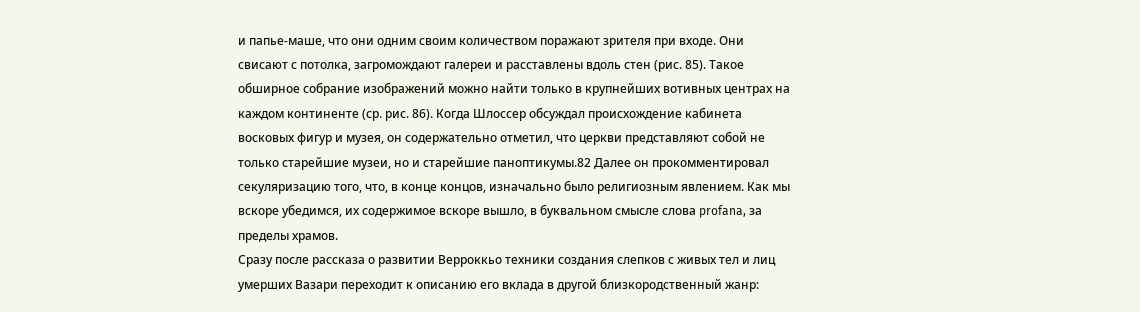и папье-маше, что они одним своим количеством поражают зрителя при входе. Они свисают с потолка, загромождают галереи и расставлены вдоль стен (рис. 85). Такое обширное собрание изображений можно найти только в крупнейших вотивных центрах на каждом континенте (ср. рис. 86). Когда Шлоссер обсуждал происхождение кабинета восковых фигур и музея, он содержательно отметил, что церкви представляют собой не только старейшие музеи, но и старейшие паноптикумы.82 Далее он прокомментировал секуляризацию того, что, в конце концов, изначально было религиозным явлением. Как мы вскоре убедимся, их содержимое вскоре вышло, в буквальном смысле слова profana, за пределы храмов.
Сразу после рассказа о развитии Верроккьо техники создания слепков с живых тел и лиц умерших Вазари переходит к описанию его вклада в другой близкородственный жанр: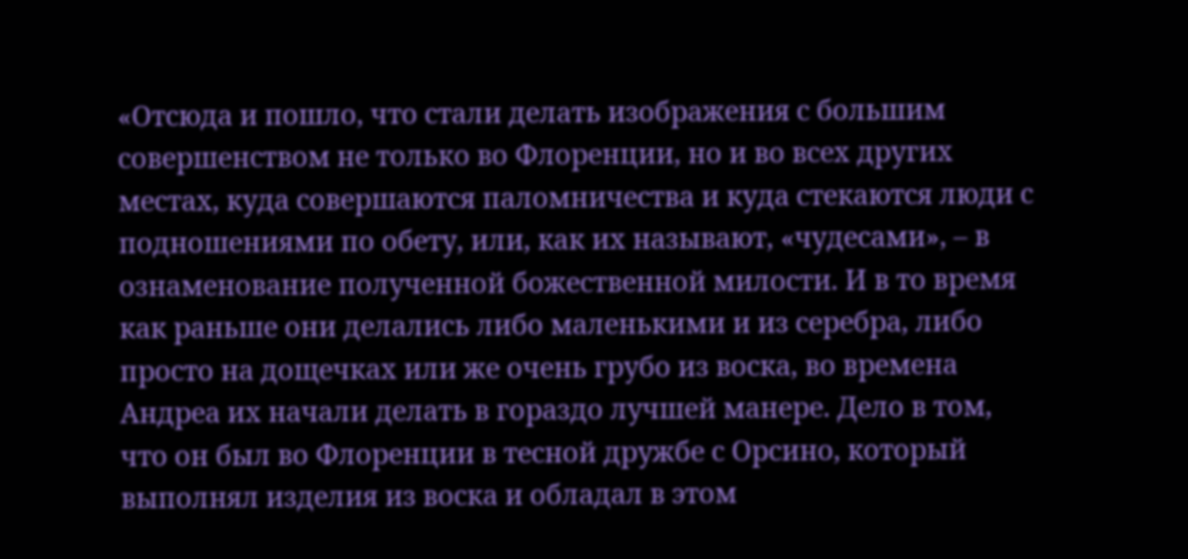«Отсюда и пошло, что стали делать изображения с большим совершенством не только во Флоренции, но и во всех других местах, куда совершаются паломничества и куда стекаются люди с подношениями по обету, или, как их называют, «чудесами», – в ознаменование полученной божественной милости. И в то время как раньше они делались либо маленькими и из серебра, либо просто на дощечках или же очень грубо из воска, во времена Андреа их начали делать в гораздо лучшей манере. Дело в том, что он был во Флоренции в тесной дружбе с Орсино, который выполнял изделия из воска и обладал в этом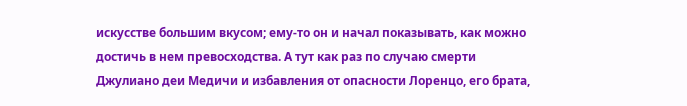искусстве большим вкусом; ему-то он и начал показывать, как можно достичь в нем превосходства. А тут как раз по случаю смерти Джулиано деи Медичи и избавления от опасности Лоренцо, его брата,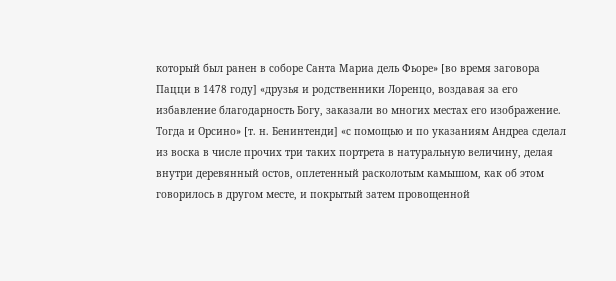который был ранен в соборе Санта Мариа дель Фьоре» [во время заговора Пацци в 1478 году] «друзья и родственники Лоренцо, воздавая за его избавление благодарность Богу, заказали во многих местах его изображение. Тогда и Орсино» [т. н. Бенинтенди] «с помощью и по указаниям Андреа сделал из воска в числе прочих три таких портрета в натуральную величину, делая внутри деревянный остов, оплетенный расколотым камышом, как об этом говорилось в другом месте, и покрытый затем провощенной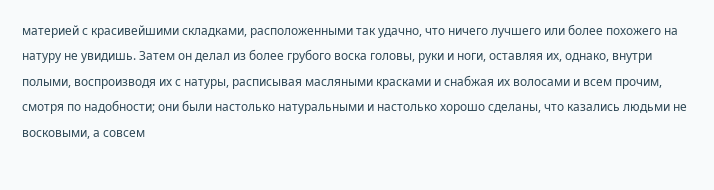материей с красивейшими складками, расположенными так удачно, что ничего лучшего или более похожего на натуру не увидишь. Затем он делал из более грубого воска головы, руки и ноги, оставляя их, однако, внутри полыми, воспроизводя их с натуры, расписывая масляными красками и снабжая их волосами и всем прочим, смотря по надобности; они были настолько натуральными и настолько хорошо сделаны, что казались людьми не восковыми, а совсем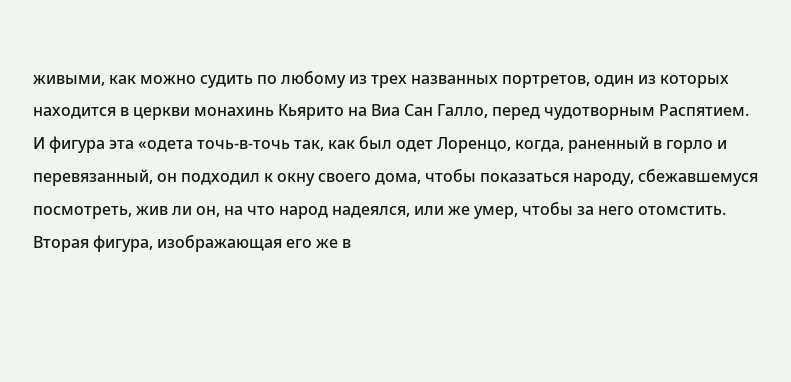живыми, как можно судить по любому из трех названных портретов, один из которых находится в церкви монахинь Кьярито на Виа Сан Галло, перед чудотворным Распятием. И фигура эта «одета точь-в-точь так, как был одет Лоренцо, когда, раненный в горло и перевязанный, он подходил к окну своего дома, чтобы показаться народу, сбежавшемуся посмотреть, жив ли он, на что народ надеялся, или же умер, чтобы за него отомстить. Вторая фигура, изображающая его же в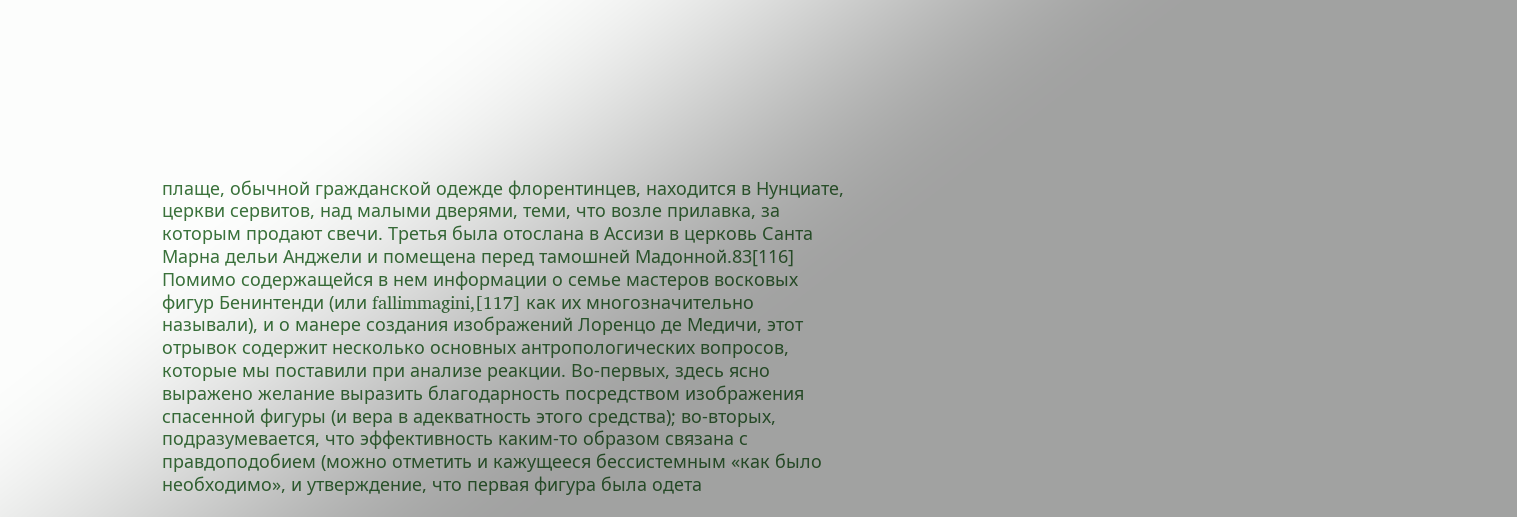плаще, обычной гражданской одежде флорентинцев, находится в Нунциате, церкви сервитов, над малыми дверями, теми, что возле прилавка, за которым продают свечи. Третья была отослана в Ассизи в церковь Санта Марна дельи Анджели и помещена перед тамошней Мадонной.83[116]
Помимо содержащейся в нем информации о семье мастеров восковых фигур Бенинтенди (или fallimmagini,[117] как их многозначительно называли), и о манере создания изображений Лоренцо де Медичи, этот отрывок содержит несколько основных антропологических вопросов, которые мы поставили при анализе реакции. Во-первых, здесь ясно выражено желание выразить благодарность посредством изображения спасенной фигуры (и вера в адекватность этого средства); во-вторых, подразумевается, что эффективность каким-то образом связана с правдоподобием (можно отметить и кажущееся бессистемным «как было необходимо», и утверждение, что первая фигура была одета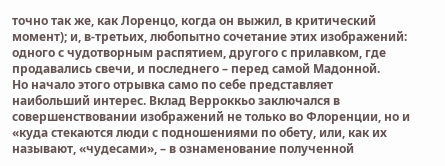точно так же, как Лоренцо, когда он выжил, в критический момент); и, в-третьих, любопытно сочетание этих изображений: одного с чудотворным распятием, другого с прилавком, где продавались свечи, и последнего – перед самой Мадонной.
Но начало этого отрывка само по себе представляет наибольший интерес. Вклад Верроккьо заключался в совершенствовании изображений не только во Флоренции, но и «куда стекаются люди с подношениями по обету, или, как их называют, «чудесами», – в ознаменование полученной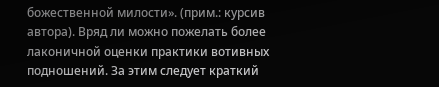божественной милости». (прим.: курсив автора). Вряд ли можно пожелать более лаконичной оценки практики вотивных подношений. За этим следует краткий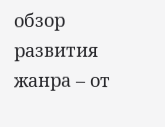обзор развития жанра – от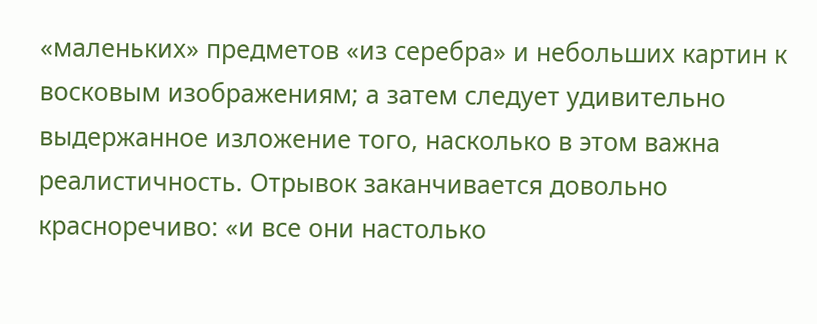«маленьких» предметов «из серебра» и небольших картин к восковым изображениям; а затем следует удивительно выдержанное изложение того, насколько в этом важна реалистичность. Отрывок заканчивается довольно красноречиво: «и все они настолько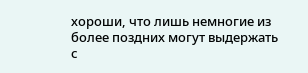хороши, что лишь немногие из более поздних могут выдержать с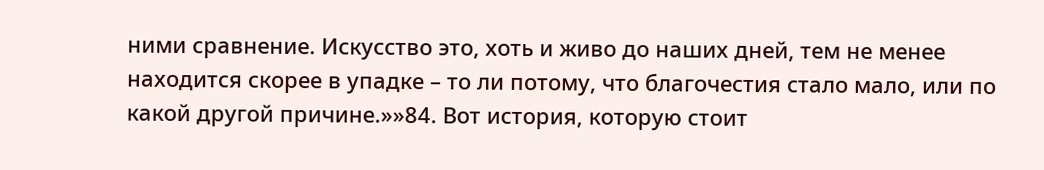ними сравнение. Искусство это, хоть и живо до наших дней, тем не менее находится скорее в упадке – то ли потому, что благочестия стало мало, или по какой другой причине.»»84. Вот история, которую стоит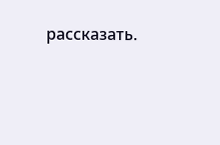рассказать.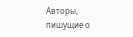Авторы, пишущие о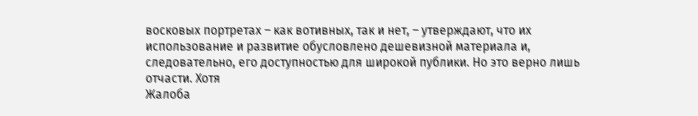восковых портретах – как вотивных, так и нет, – утверждают, что их использование и развитие обусловлено дешевизной материала и, следовательно, его доступностью для широкой публики. Но это верно лишь отчасти. Хотя
Жалоба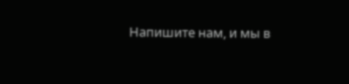Напишите нам, и мы в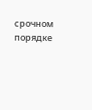срочном порядке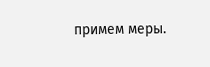примем меры.